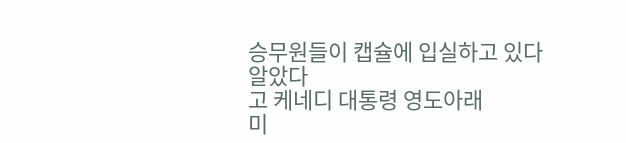승무원들이 캡슐에 입실하고 있다
알았다
고 케네디 대통령 영도아래
미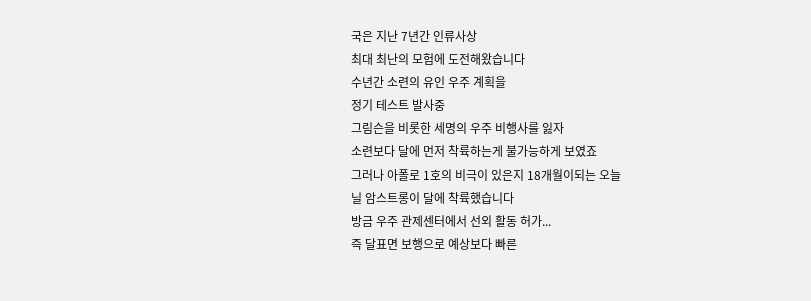국은 지난 7년간 인류사상
최대 최난의 모험에 도전해왔습니다
수년간 소련의 유인 우주 계획을
정기 테스트 발사중
그림슨을 비롯한 세명의 우주 비행사를 잃자
소련보다 달에 먼저 착륙하는게 불가능하게 보였죠
그러나 아폴로 1호의 비극이 있은지 18개월이되는 오늘
닐 암스트롱이 달에 착륙했습니다
방금 우주 관제센터에서 선외 활동 허가...
즉 달표면 보행으로 예상보다 빠른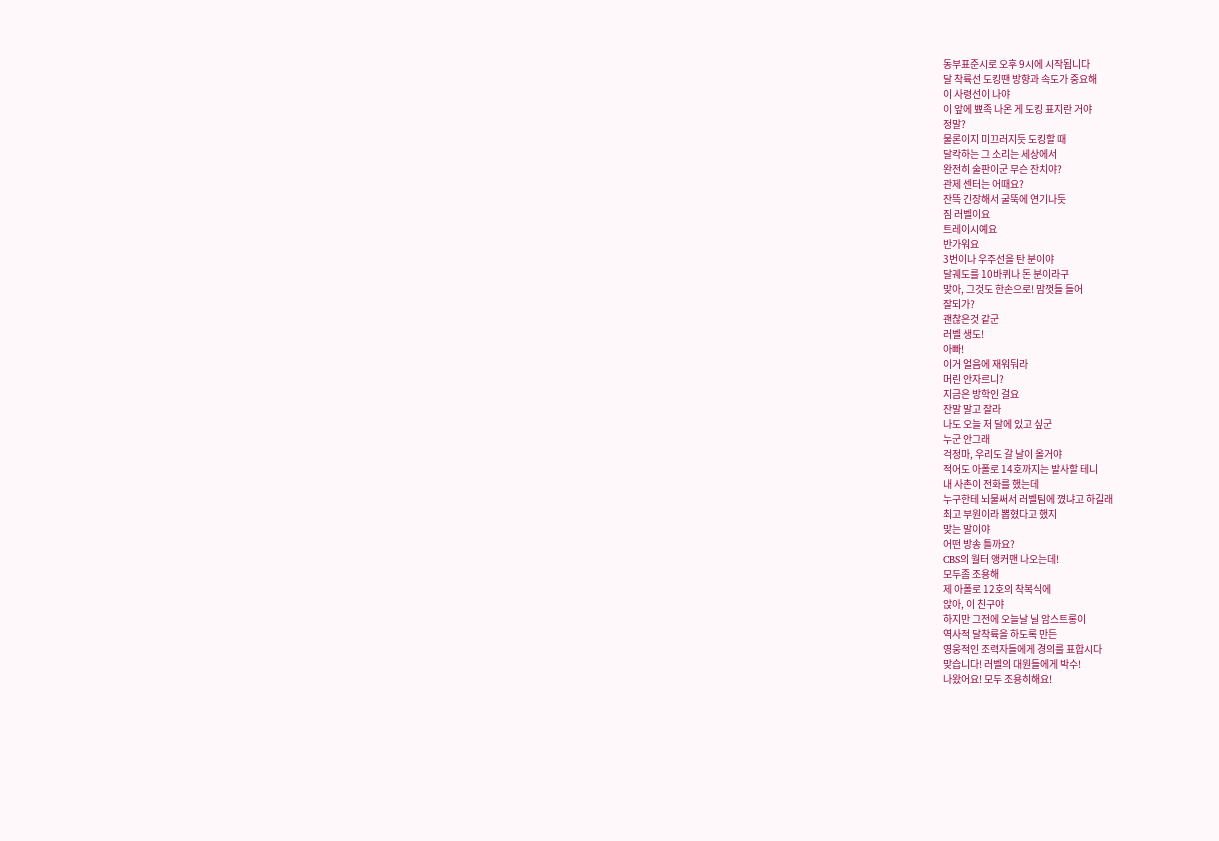동부표준시로 오후 9시에 시작됩니다
달 착륙선 도킹땐 방향과 속도가 중요해
이 사령선이 나야
이 앞에 뾰족 나온 게 도킹 표지란 거야
정말?
물론이지 미끄러지듯 도킹할 때
달칵하는 그 소리는 세상에서
완전히 술판이군 무슨 잔치야?
관제 센터는 어때요?
잔뜩 긴장해서 굴뚝에 연기나듯
짐 러벨이요
트레이시예요
반가워요
3번이나 우주선을 탄 분이야
달궤도를 10바퀴나 돈 분이라구
맞아, 그것도 한손으로! 맘껏들 들어
잘되가?
괜찮은것 같군
러벨 생도!
아빠!
이거 얼음에 재워둬라
머린 안자르니?
지금은 방학인 걸요
잔말 말고 잘라
나도 오늘 저 달에 있고 싶군
누군 안그래
걱정마, 우리도 갈 날이 올거야
적어도 아폴로 14호까지는 발사할 테니
내 사촌이 전화를 했는데
누구한테 뇌물써서 러벨팀에 꼈냐고 하길래
최고 부원이라 뽑혔다고 했지
맞는 말이야
어떤 방송 틀까요?
CBS의 월터 앵커맨 나오는데!
모두좀 조용해
제 아폴로 12호의 착복식에
앉아, 이 친구야
하지만 그전에 오늘날 닐 암스트롱이
역사적 달착륙을 하도록 만든
영웅적인 조력자들에게 경의를 표합시다
맞습니다! 러벨의 대원들에게 박수!
나왔어요! 모두 조용히해요!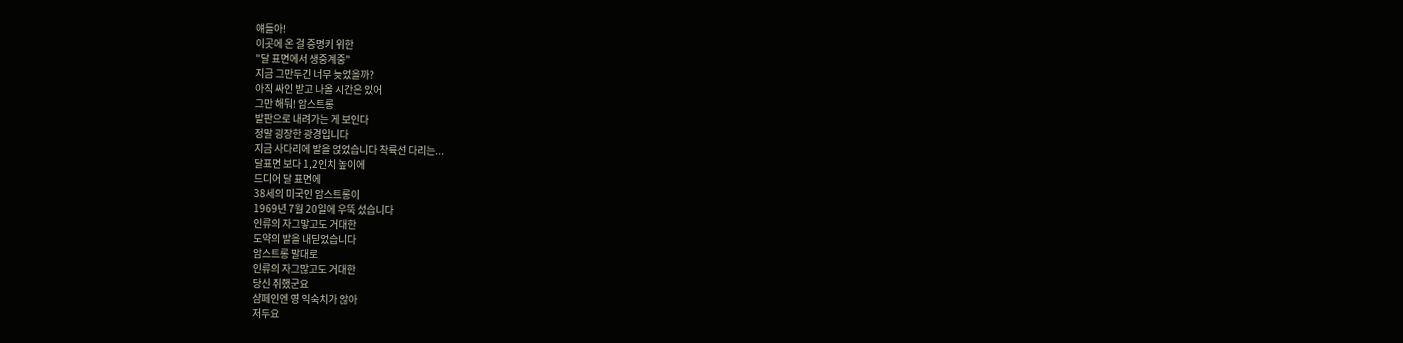얘들아!
이곳에 온 걸 증명키 위한
"달 표면에서 생중계중"
지금 그만두긴 너무 늦었을까?
아직 싸인 받고 나올 시간은 있어
그만 해둬! 암스트롱
발판으로 내려가는 게 보인다
정말 굉장한 광경입니다
지금 사다리에 발을 얹었습니다 착륙선 다리는...
달표면 보다 1,2인치 높이에
드디어 달 표면에
38세의 미국인 암스트롱이
1969년 7월 20일에 우뚝 섰습니다
인류의 자그맣고도 거대한
도약의 발을 내딛었습니다
암스트롱 말대로
인류의 자그많고도 거대한
당신 취했군요
샴페인엔 영 익숙치가 않아
저두요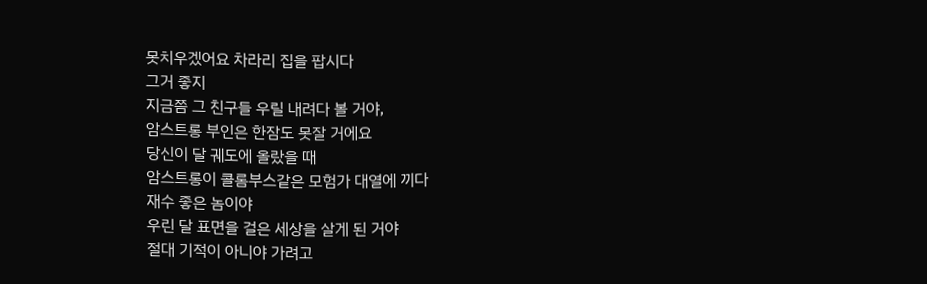못치우겠어요 차라리 집을 팝시다
그거 좋지
지금쯤 그 친구들 우릴 내려다 볼 거야,
암스트롱 부인은 한잠도 못잘 거에요
당신이 달 궤도에 올랐을 때
암스트롱이 콜롬부스같은 모험가 대열에 끼다
재수 좋은 놈이야
우린 달 표면을 걸은 세상을 살게 된 거야
절대 기적이 아니야 가려고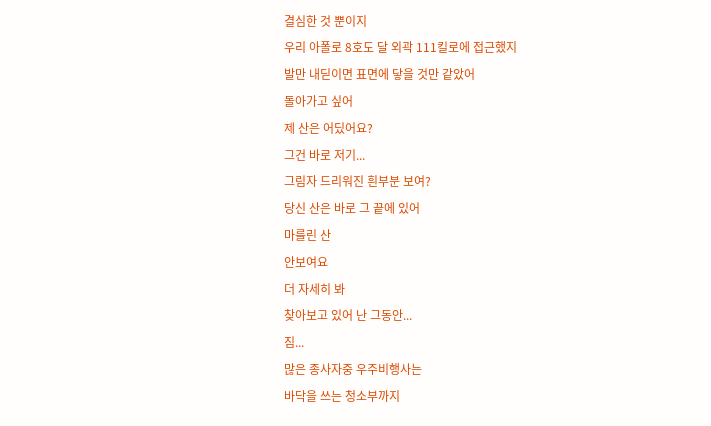결심한 것 뿐이지
우리 아폴로 8호도 달 외곽 111킬로에 접근했지
발만 내딛이면 표면에 닿을 것만 같았어
돌아가고 싶어
제 산은 어딨어요?
그건 바로 저기...
그림자 드리워진 흰부분 보여?
당신 산은 바로 그 끝에 있어
마를린 산
안보여요
더 자세히 봐
찾아보고 있어 난 그동안...
짐...
많은 종사자중 우주비행사는
바닥을 쓰는 청소부까지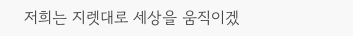저희는 지렛대로 세상을 움직이겠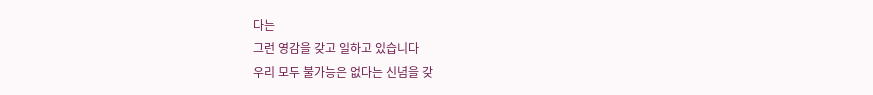다는
그런 영감을 갖고 일하고 있습니다
우리 모두 불가능은 없다는 신념을 갖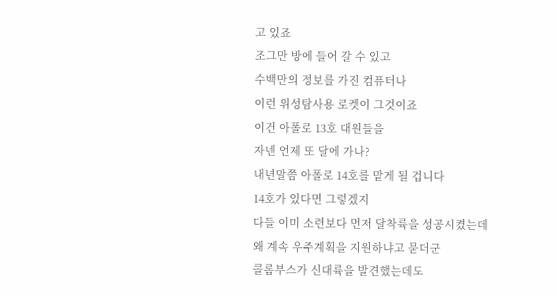고 있죠
조그만 방에 들어 갈 수 있고
수백만의 정보를 가진 컴퓨터나
이런 위성탐사용 로켓이 그것이죠
이건 아폴로 13호 대원들을
자넨 언제 또 달에 가나?
내년말쯤 아폴로 14호를 맡게 될 겁니다
14호가 있다면 그렇겠지
다들 이미 소련보다 먼저 달착륙을 성공시켰는데
왜 계속 우주계획을 지원하냐고 묻더군
콜롬부스가 신대륙을 발견했는데도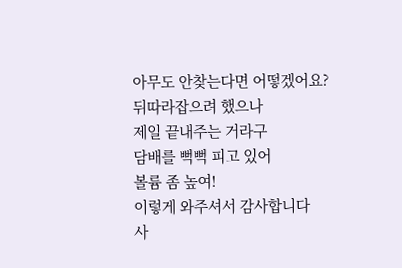아무도 안찾는다면 어떻겠어요?
뒤따라잡으려 했으나
제일 끝내주는 거라구
담배를 뻑뻑 피고 있어
볼륨 좀 높여!
이렇게 와주셔서 감사합니다
사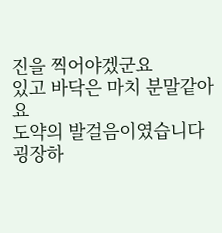진을 찍어야겠군요
있고 바닥은 마치 분말같아요
도약의 발걸음이였습니다
굉장하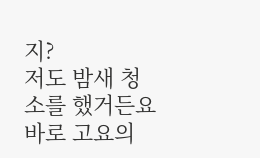지?
저도 밤새 청소를 했거든요
바로 고요의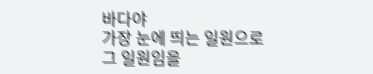바다야
가장 눈에 띄는 일원으로
그 일원임을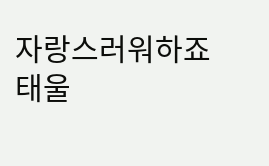자랑스러워하죠
태울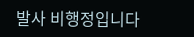발사 비행정입니다